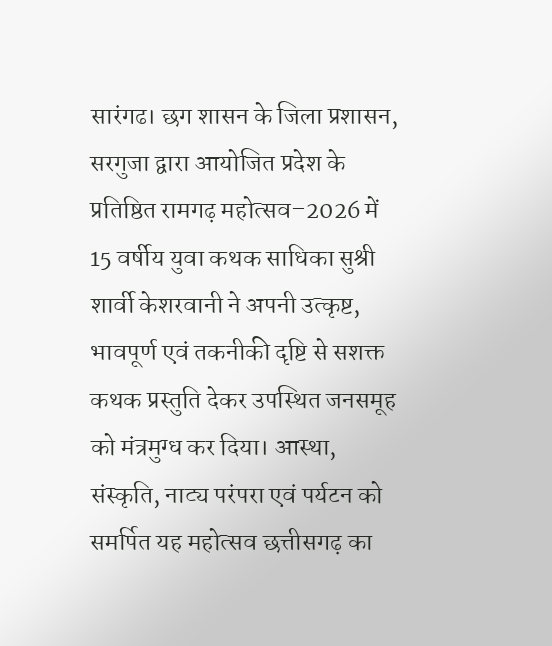सारंगढ। छग शासन के जिला प्रशासन, सरगुजा द्वारा आयोजित प्रदेश के प्रतिष्ठित रामगढ़ महोत्सव–2026 में 15 वर्षीय युवा कथक साधिका सुश्री शार्वी केशरवानी ने अपनी उत्कृष्ट, भावपूर्ण एवं तकनीकी दृष्टि से सशक्त कथक प्रस्तुति देकर उपस्थित जनसमूह को मंत्रमुग्ध कर दिया। आस्था, संस्कृति, नाट्य परंपरा एवं पर्यटन को समर्पित यह महोत्सव छत्तीसगढ़ का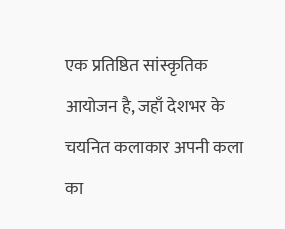एक प्रतिष्ठित सांस्कृतिक आयोजन है, जहाँ देशभर के चयनित कलाकार अपनी कला का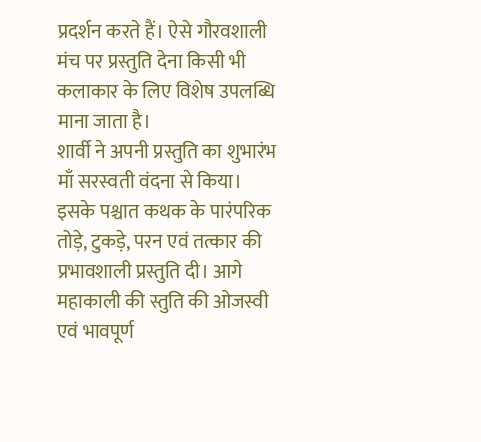प्रदर्शन करते हैं। ऐसे गौरवशाली मंच पर प्रस्तुति देना किसी भी कलाकार के लिए विशेष उपलब्धि माना जाता है।
शार्वी ने अपनी प्रस्तुति का शुभारंभ माँ सरस्वती वंदना से किया। इसके पश्चात कथक के पारंपरिक तोड़े, टुकड़े, परन एवं तत्कार की प्रभावशाली प्रस्तुति दी। आगे महाकाली की स्तुति की ओजस्वी एवं भावपूर्ण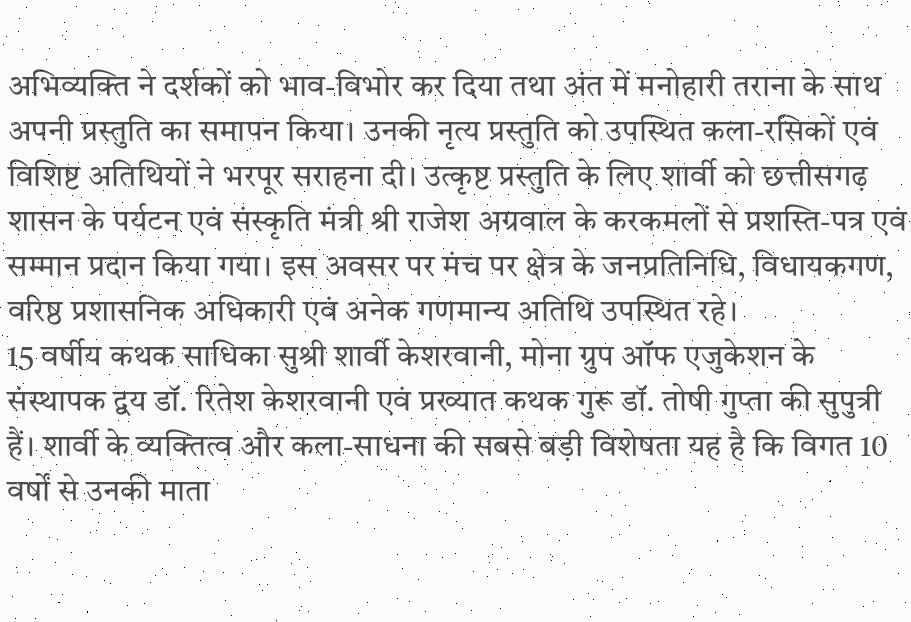अभिव्यक्ति ने दर्शकों को भाव-विभोर कर दिया तथा अंत में मनोहारी तराना के साथ अपनी प्रस्तुति का समापन किया। उनकी नृत्य प्रस्तुति को उपस्थित कला-रसिकों एवं विशिष्ट अतिथियों ने भरपूर सराहना दी। उत्कृष्ट प्रस्तुति के लिए शार्वी को छत्तीसगढ़ शासन के पर्यटन एवं संस्कृति मंत्री श्री राजेश अग्रवाल के करकमलों से प्रशस्ति-पत्र एवं सम्मान प्रदान किया गया। इस अवसर पर मंच पर क्षेत्र के जनप्रतिनिधि, विधायकगण, वरिष्ठ प्रशासनिक अधिकारी एवं अनेक गणमान्य अतिथि उपस्थित रहे।
15 वर्षीय कथक साधिका सुश्री शार्वी केशरवानी, मोना ग्रुप ऑफ एजुकेशन के संस्थापक द्वय डॉ. रितेश केशरवानी एवं प्रख्यात कथक गुरू डॉ. तोषी गुप्ता की सुपुत्री हैं। शार्वी के व्यक्तित्व और कला-साधना की सबसे बड़ी विशेषता यह है कि विगत 10 वर्षों से उनकी माता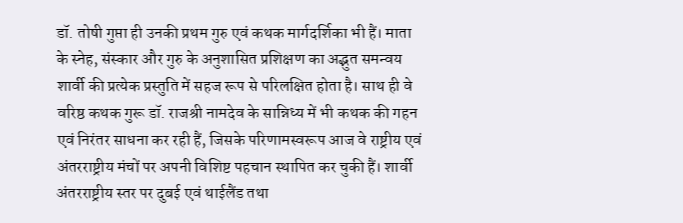डॉ. तोषी गुप्ता ही उनकी प्रथम गुरु एवं कथक मार्गदर्शिका भी हैं। माता के स्नेह, संस्कार और गुरु के अनुशासित प्रशिक्षण का अद्भुत समन्वय शार्वी की प्रत्येक प्रस्तुति में सहज रूप से परिलक्षित होता है। साथ ही वे वरिष्ठ कथक गुरू डॉ. राजश्री नामदेव के सान्निध्य में भी कथक की गहन एवं निरंतर साधना कर रही हैं, जिसके परिणामस्वरूप आज वे राष्ट्रीय एवं अंतरराष्ट्रीय मंचों पर अपनी विशिष्ट पहचान स्थापित कर चुकी हैं। शार्वी अंतरराष्ट्रीय स्तर पर दुबई एवं थाईलैंड तथा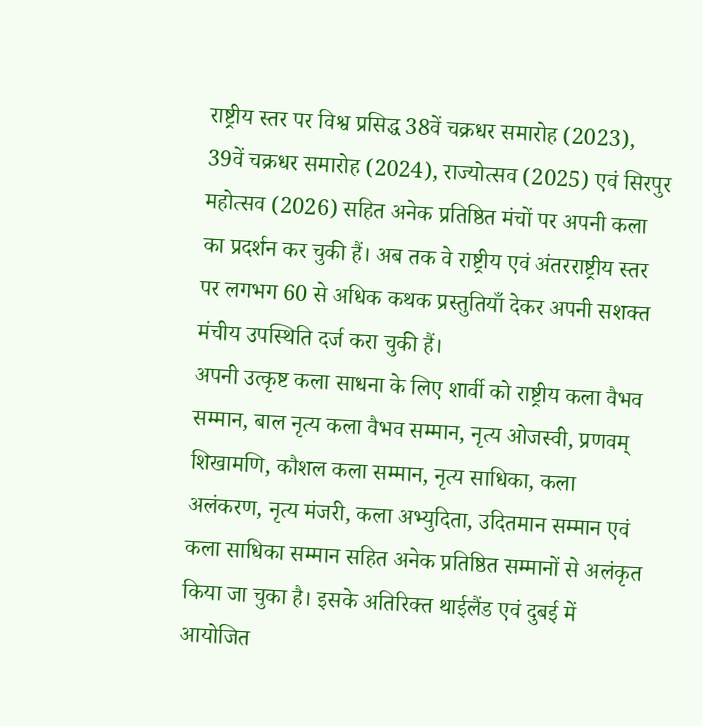राष्ट्रीय स्तर पर विश्व प्रसिद्ध 38वें चक्रधर समारोह (2023), 39वें चक्रधर समारोह (2024), राज्योत्सव (2025) एवं सिरपुर महोत्सव (2026) सहित अनेक प्रतिष्ठित मंचों पर अपनी कला का प्रदर्शन कर चुकी हैं। अब तक वे राष्ट्रीय एवं अंतरराष्ट्रीय स्तर पर लगभग 60 से अधिक कथक प्रस्तुतियाँ देकर अपनी सशक्त मंचीय उपस्थिति दर्ज करा चुकी हैं।
अपनी उत्कृष्ट कला साधना के लिए शार्वी को राष्ट्रीय कला वैभव सम्मान, बाल नृत्य कला वैभव सम्मान, नृत्य ओजस्वी, प्रणवम् शिखामणि, कौशल कला सम्मान, नृत्य साधिका, कला अलंकरण, नृत्य मंजरी, कला अभ्युदिता, उदितमान सम्मान एवं कला साधिका सम्मान सहित अनेक प्रतिष्ठित सम्मानों से अलंकृत किया जा चुका है। इसके अतिरिक्त थाईलैंड एवं दुबई में आयोजित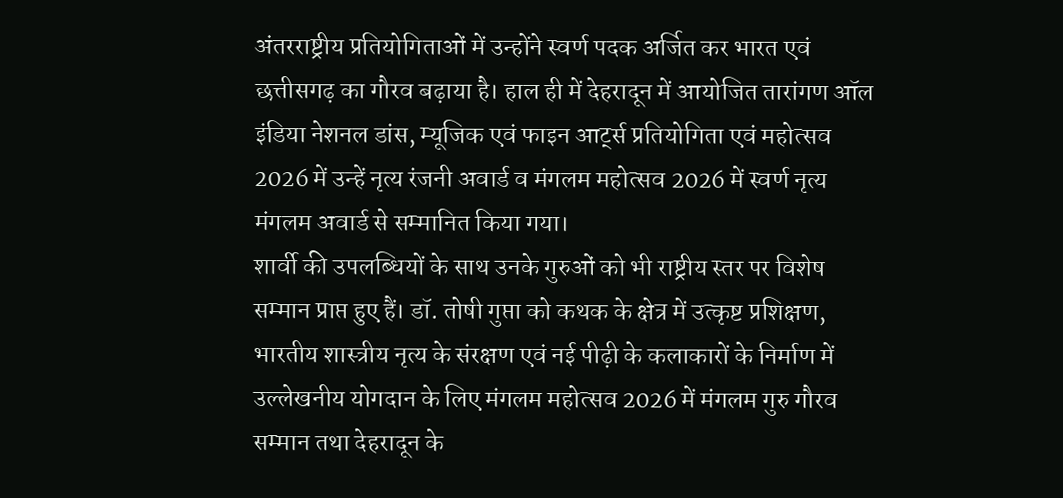अंतरराष्ट्रीय प्रतियोगिताओं में उन्होंने स्वर्ण पदक अर्जित कर भारत एवं छत्तीसगढ़ का गौरव बढ़ाया है। हाल ही में देहरादून में आयोजित तारांगण ऑल इंडिया नेशनल डांस, म्यूजिक एवं फाइन आर्ट्स प्रतियोगिता एवं महोत्सव 2026 में उन्हें नृत्य रंजनी अवार्ड व मंगलम महोत्सव 2026 में स्वर्ण नृत्य मंगलम अवार्ड से सम्मानित किया गया।
शार्वी की उपलब्धियों के साथ उनके गुरुओं को भी राष्ट्रीय स्तर पर विशेष सम्मान प्राप्त हुए हैं। डॉ. तोषी गुप्ता को कथक के क्षेत्र में उत्कृष्ट प्रशिक्षण, भारतीय शास्त्रीय नृत्य के संरक्षण एवं नई पीढ़ी के कलाकारों के निर्माण में उल्लेखनीय योगदान के लिए मंगलम महोत्सव 2026 में मंगलम गुरु गौरव सम्मान तथा देहरादून के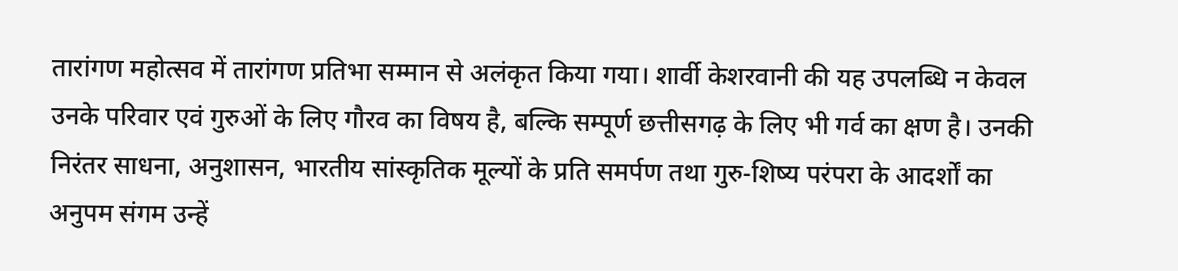तारांगण महोत्सव में तारांगण प्रतिभा सम्मान से अलंकृत किया गया। शार्वी केशरवानी की यह उपलब्धि न केवल उनके परिवार एवं गुरुओं के लिए गौरव का विषय है, बल्कि सम्पूर्ण छत्तीसगढ़ के लिए भी गर्व का क्षण है। उनकी निरंतर साधना, अनुशासन, भारतीय सांस्कृतिक मूल्यों के प्रति समर्पण तथा गुरु-शिष्य परंपरा के आदर्शों का अनुपम संगम उन्हें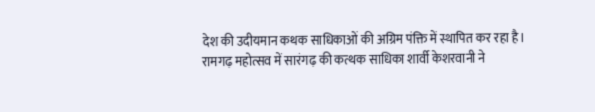देश की उदीयमान कथक साधिकाओं की अग्रिम पंक्ति में स्थापित कर रहा है।
रामगढ़ महोत्सव में सारंगढ़ की कत्थक साधिका शार्वी केशरवानी ने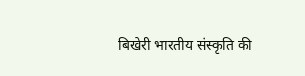बिखेरी भारतीय संस्कृति की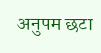अनुपम छटा